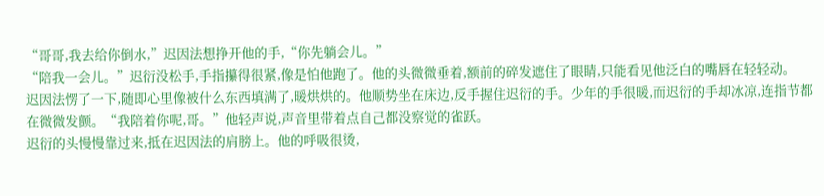“哥哥,我去给你倒水,”迟因法想挣开他的手,“你先躺会儿。”
“陪我一会儿。”迟衍没松手,手指攥得很紧,像是怕他跑了。他的头微微垂着,额前的碎发遮住了眼睛,只能看见他泛白的嘴唇在轻轻动。
迟因法愣了一下,随即心里像被什么东西填满了,暖烘烘的。他顺势坐在床边,反手握住迟衍的手。少年的手很暖,而迟衍的手却冰凉,连指节都在微微发颤。“我陪着你呢,哥。”他轻声说,声音里带着点自己都没察觉的雀跃。
迟衍的头慢慢靠过来,抵在迟因法的肩膀上。他的呼吸很烫,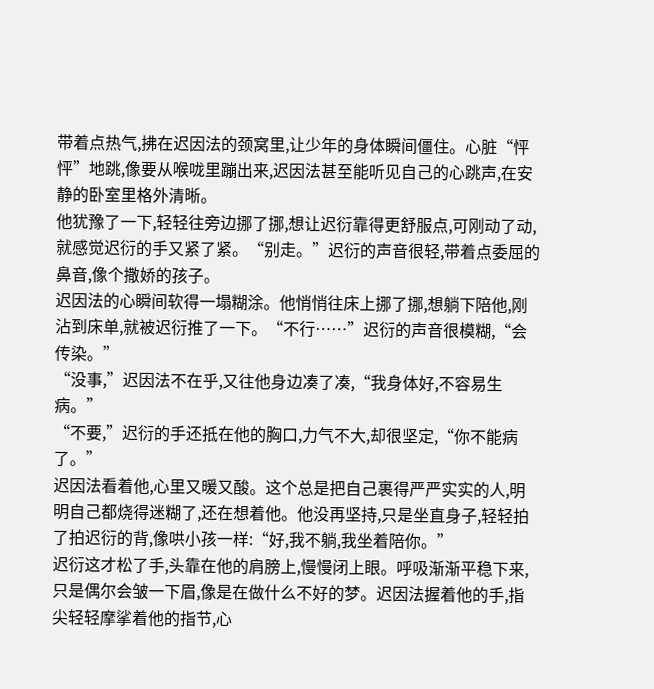带着点热气,拂在迟因法的颈窝里,让少年的身体瞬间僵住。心脏“怦怦”地跳,像要从喉咙里蹦出来,迟因法甚至能听见自己的心跳声,在安静的卧室里格外清晰。
他犹豫了一下,轻轻往旁边挪了挪,想让迟衍靠得更舒服点,可刚动了动,就感觉迟衍的手又紧了紧。“别走。”迟衍的声音很轻,带着点委屈的鼻音,像个撒娇的孩子。
迟因法的心瞬间软得一塌糊涂。他悄悄往床上挪了挪,想躺下陪他,刚沾到床单,就被迟衍推了一下。“不行……”迟衍的声音很模糊,“会传染。”
“没事,”迟因法不在乎,又往他身边凑了凑,“我身体好,不容易生病。”
“不要,”迟衍的手还抵在他的胸口,力气不大,却很坚定,“你不能病了。”
迟因法看着他,心里又暖又酸。这个总是把自己裹得严严实实的人,明明自己都烧得迷糊了,还在想着他。他没再坚持,只是坐直身子,轻轻拍了拍迟衍的背,像哄小孩一样:“好,我不躺,我坐着陪你。”
迟衍这才松了手,头靠在他的肩膀上,慢慢闭上眼。呼吸渐渐平稳下来,只是偶尔会皱一下眉,像是在做什么不好的梦。迟因法握着他的手,指尖轻轻摩挲着他的指节,心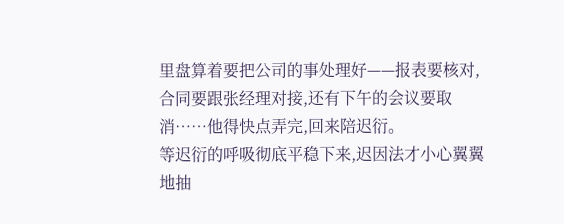里盘算着要把公司的事处理好——报表要核对,合同要跟张经理对接,还有下午的会议要取消……他得快点弄完,回来陪迟衍。
等迟衍的呼吸彻底平稳下来,迟因法才小心翼翼地抽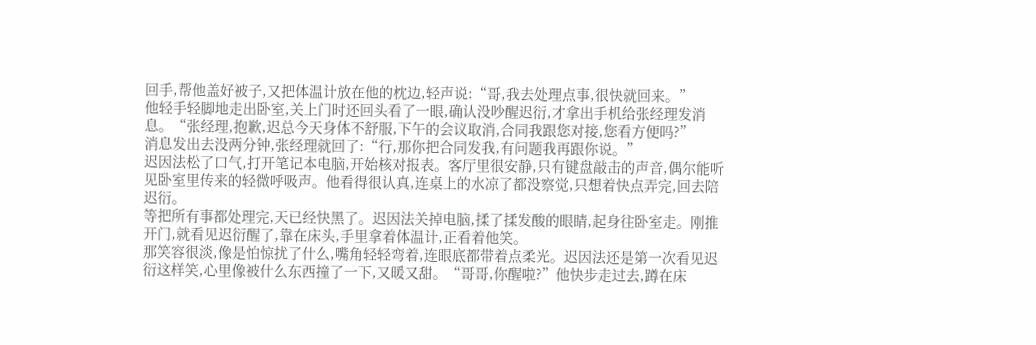回手,帮他盖好被子,又把体温计放在他的枕边,轻声说:“哥,我去处理点事,很快就回来。”
他轻手轻脚地走出卧室,关上门时还回头看了一眼,确认没吵醒迟衍,才拿出手机给张经理发消息。“张经理,抱歉,迟总今天身体不舒服,下午的会议取消,合同我跟您对接,您看方便吗?”
消息发出去没两分钟,张经理就回了:“行,那你把合同发我,有问题我再跟你说。”
迟因法松了口气,打开笔记本电脑,开始核对报表。客厅里很安静,只有键盘敲击的声音,偶尔能听见卧室里传来的轻微呼吸声。他看得很认真,连桌上的水凉了都没察觉,只想着快点弄完,回去陪迟衍。
等把所有事都处理完,天已经快黑了。迟因法关掉电脑,揉了揉发酸的眼睛,起身往卧室走。刚推开门,就看见迟衍醒了,靠在床头,手里拿着体温计,正看着他笑。
那笑容很淡,像是怕惊扰了什么,嘴角轻轻弯着,连眼底都带着点柔光。迟因法还是第一次看见迟衍这样笑,心里像被什么东西撞了一下,又暖又甜。“哥哥,你醒啦?”他快步走过去,蹲在床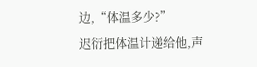边,“体温多少?”
迟衍把体温计递给他,声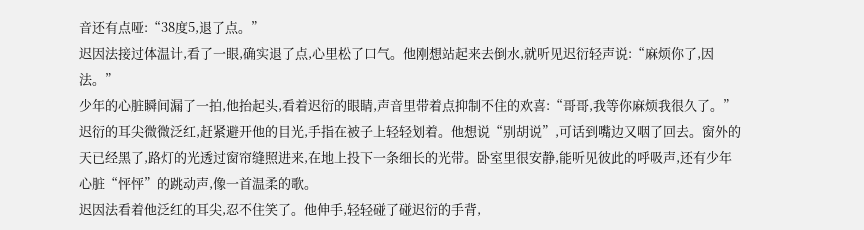音还有点哑:“38度5,退了点。”
迟因法接过体温计,看了一眼,确实退了点,心里松了口气。他刚想站起来去倒水,就听见迟衍轻声说:“麻烦你了,因法。”
少年的心脏瞬间漏了一拍,他抬起头,看着迟衍的眼睛,声音里带着点抑制不住的欢喜:“哥哥,我等你麻烦我很久了。”
迟衍的耳尖微微泛红,赶紧避开他的目光,手指在被子上轻轻划着。他想说“别胡说”,可话到嘴边又咽了回去。窗外的天已经黑了,路灯的光透过窗帘缝照进来,在地上投下一条细长的光带。卧室里很安静,能听见彼此的呼吸声,还有少年心脏“怦怦”的跳动声,像一首温柔的歌。
迟因法看着他泛红的耳尖,忍不住笑了。他伸手,轻轻碰了碰迟衍的手背,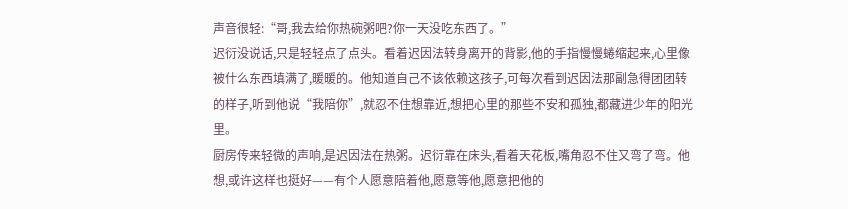声音很轻:“哥,我去给你热碗粥吧?你一天没吃东西了。”
迟衍没说话,只是轻轻点了点头。看着迟因法转身离开的背影,他的手指慢慢蜷缩起来,心里像被什么东西填满了,暖暖的。他知道自己不该依赖这孩子,可每次看到迟因法那副急得团团转的样子,听到他说“我陪你”,就忍不住想靠近,想把心里的那些不安和孤独,都藏进少年的阳光里。
厨房传来轻微的声响,是迟因法在热粥。迟衍靠在床头,看着天花板,嘴角忍不住又弯了弯。他想,或许这样也挺好——有个人愿意陪着他,愿意等他,愿意把他的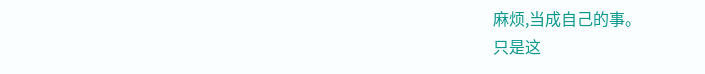麻烦,当成自己的事。
只是这